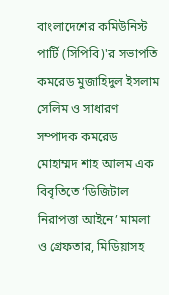বাংলাদেশের কমিউনিস্ট পার্টি (সিপিবি)'র সভাপতি কমরেড মুজাহিদুল ইসলাম সেলিম ও সাধারণ সম্পাদক কমরেড মোহাম্মদ শাহ আলম এক বিবৃতিতে ‘ডিজিটাল নিরাপত্তা আইনে’ মামলা ও গ্রেফতার, মিডিয়াসহ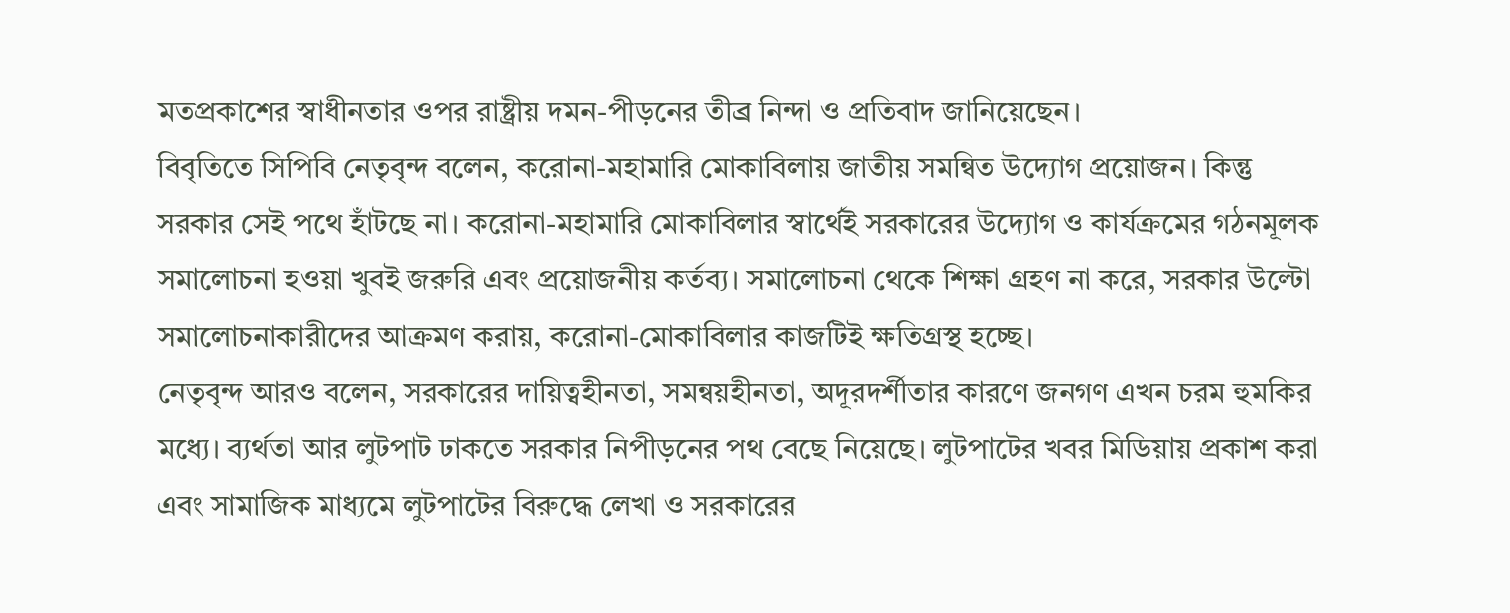মতপ্রকাশের স্বাধীনতার ওপর রাষ্ট্রীয় দমন-পীড়নের তীব্র নিন্দা ও প্রতিবাদ জানিয়েছেন।
বিবৃতিতে সিপিবি নেতৃবৃন্দ বলেন, করোনা-মহামারি মোকাবিলায় জাতীয় সমন্বিত উদ্যোগ প্রয়োজন। কিন্তু সরকার সেই পথে হাঁটছে না। করোনা-মহামারি মোকাবিলার স্বার্থেই সরকারের উদ্যোগ ও কার্যক্রমের গঠনমূলক সমালোচনা হওয়া খুবই জরুরি এবং প্রয়োজনীয় কর্তব্য। সমালোচনা থেকে শিক্ষা গ্রহণ না করে, সরকার উল্টো সমালোচনাকারীদের আক্রমণ করায়, করোনা-মোকাবিলার কাজটিই ক্ষতিগ্রস্থ হচ্ছে।
নেতৃবৃন্দ আরও বলেন, সরকারের দায়িত্বহীনতা, সমন্বয়হীনতা, অদূরদর্শীতার কারণে জনগণ এখন চরম হুমকির মধ্যে। ব্যর্থতা আর লুটপাট ঢাকতে সরকার নিপীড়নের পথ বেছে নিয়েছে। লুটপাটের খবর মিডিয়ায় প্রকাশ করা এবং সামাজিক মাধ্যমে লুটপাটের বিরুদ্ধে লেখা ও সরকারের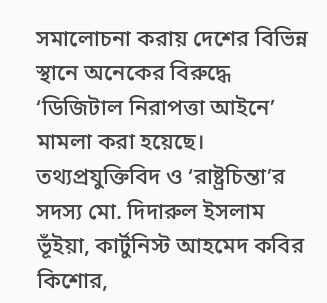সমালোচনা করায় দেশের বিভিন্ন স্থানে অনেকের বিরুদ্ধে ‘ডিজিটাল নিরাপত্তা আইনে’ মামলা করা হয়েছে। তথ্যপ্রযুক্তিবিদ ও ‘রাষ্ট্রচিন্তা’র সদস্য মো. দিদারুল ইসলাম ভূঁইয়া, কার্টুনিস্ট আহমেদ কবির কিশোর,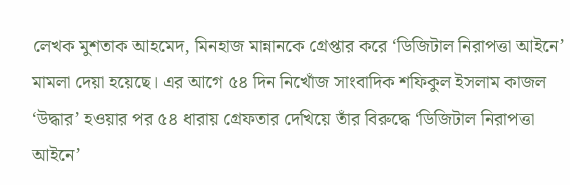লেখক মুশতাক আহমেদ, মিনহাজ মান্নানকে গ্রেপ্তার করে ‘ডিজিটাল নিরাপত্তা আইনে’ মামলা দেয়া হয়েছে। এর আগে ৫৪ দিন নিখোঁজ সাংবাদিক শফিকুল ইসলাম কাজল ‘উদ্ধার’ হওয়ার পর ৫৪ ধারায় গ্রেফতার দেখিয়ে তাঁর বিরুদ্ধে ‘ডিজিটাল নিরাপত্তা আইনে’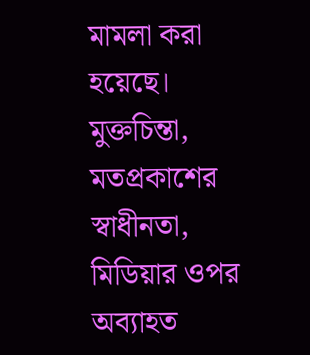মামলা করা হয়েছে। মুক্তচিন্তা, মতপ্রকাশের স্বাধীনতা, মিডিয়ার ওপর অব্যাহত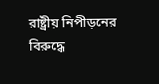রাষ্ট্রীয় নিপীড়নের বিরুদ্ধে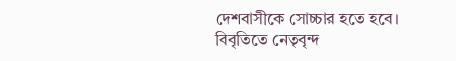দেশবাসীকে সোচ্চার হতে হবে।
বিবৃতিতে নেতৃবৃন্দ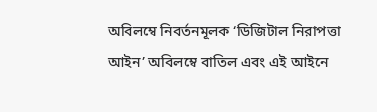অবিলম্বে নিবর্তনমূলক ‘ডিজিটাল নিরাপত্তা আইন’ অবিলম্বে বাতিল এবং এই আইনে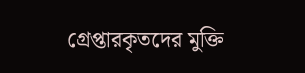গ্রেপ্তারকৃতদের মুক্তি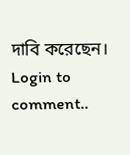দাবি করেছেন।
Login to comment..